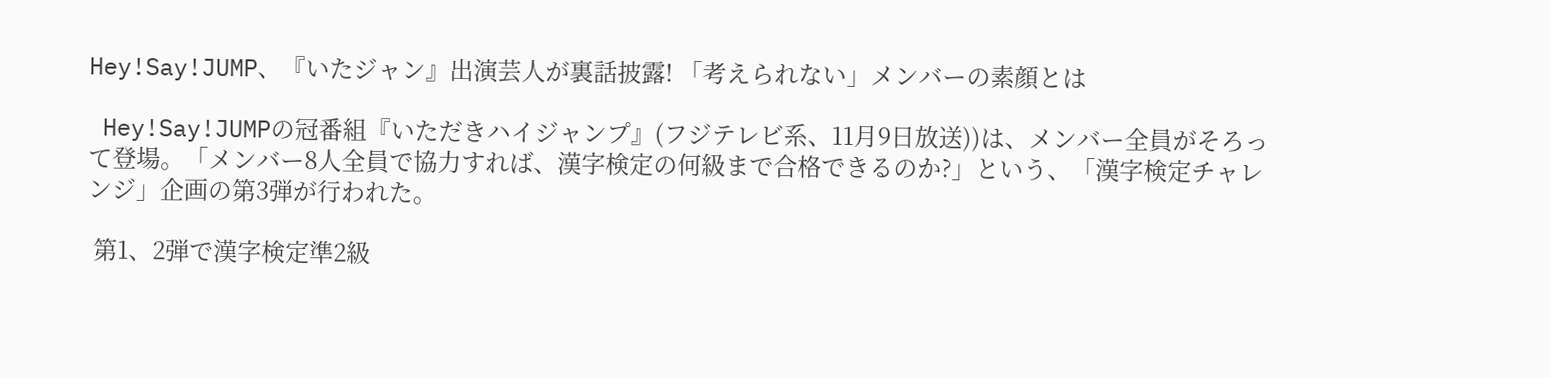Hey!Say!JUMP、『いたジャン』出演芸人が裏話披露! 「考えられない」メンバーの素顔とは

 Hey!Say!JUMPの冠番組『いただきハイジャンプ』(フジテレビ系、11月9日放送))は、メンバー全員がそろって登場。「メンバー8人全員で協力すれば、漢字検定の何級まで合格できるのか?」という、「漢字検定チャレンジ」企画の第3弾が行われた。

 第1、2弾で漢字検定準2級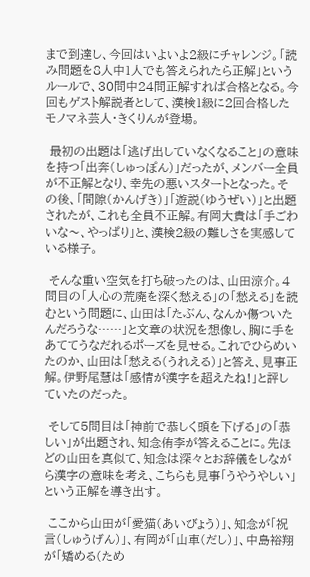まで到達し、今回はいよいよ2級にチャレンジ。「読み問題を8人中1人でも答えられたら正解」というルールで、30問中24問正解すれば合格となる。今回もゲスト解説者として、漢検1級に2回合格したモノマネ芸人・きくりんが登場。

 最初の出題は「逃げ出していなくなること」の意味を持つ「出奔(しゅっぽん)」だったが、メンバー全員が不正解となり、幸先の悪いスタートとなった。その後、「間隙(かんげき)」「遊説(ゆうぜい)」と出題されたが、これも全員不正解。有岡大貴は「手ごわいな〜、やっぱり」と、漢検2級の難しさを実感している様子。

 そんな重い空気を打ち破ったのは、山田涼介。4問目の「人心の荒廃を深く愁える」の「愁える」を読むという問題に、山田は「たぶん、なんか傷ついたんだろうな……」と文章の状況を想像し、胸に手をあててうなだれるポーズを見せる。これでひらめいたのか、山田は「愁える(うれえる)」と答え、見事正解。伊野尾慧は「感情が漢字を超えたね!」と評していたのだった。

 そして5問目は「神前で恭しく頭を下げる」の「恭しい」が出題され、知念侑李が答えることに。先ほどの山田を真似て、知念は深々とお辞儀をしながら漢字の意味を考え、こちらも見事「うやうやしい」という正解を導き出す。

 ここから山田が「愛猫(あいびょう)」、知念が「祝言(しゅうげん)」、有岡が「山車(だし)」、中島裕翔が「矯める(ため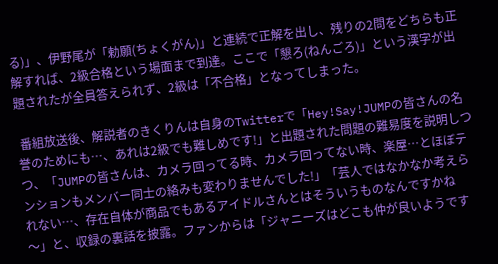る)」、伊野尾が「勅願(ちょくがん)」と連続で正解を出し、残りの2問をどちらも正解すれば、2級合格という場面まで到達。ここで「懇ろ(ねんごろ)」という漢字が出題されたが全員答えられず、2級は「不合格」となってしまった。

 番組放送後、解説者のきくりんは自身のTwitterで「Hey!Say!JUMPの皆さんの名誉のためにも…、あれは2級でも難しめです!」と出題された問題の難易度を説明しつつ、「JUMPの皆さんは、カメラ回ってる時、カメラ回ってない時、楽屋…とほぼテンションもメンバー同士の絡みも変わりませんでした!」「芸人ではなかなか考えられない…、存在自体が商品でもあるアイドルさんとはそういうものなんですかね〜」と、収録の裏話を披露。ファンからは「ジャニーズはどこも仲が良いようです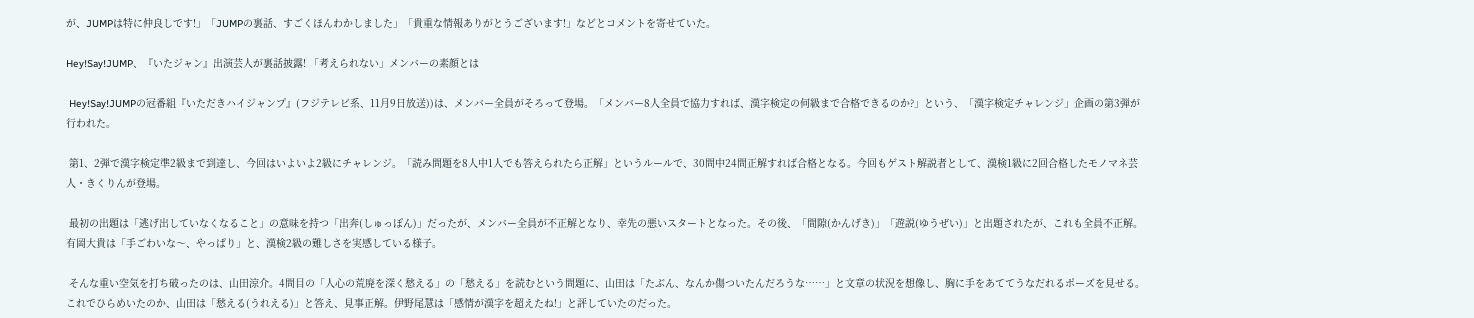が、JUMPは特に仲良しです!」「JUMPの裏話、すごくほんわかしました」「貴重な情報ありがとうございます!」などとコメントを寄せていた。

Hey!Say!JUMP、『いたジャン』出演芸人が裏話披露! 「考えられない」メンバーの素顔とは

 Hey!Say!JUMPの冠番組『いただきハイジャンプ』(フジテレビ系、11月9日放送))は、メンバー全員がそろって登場。「メンバー8人全員で協力すれば、漢字検定の何級まで合格できるのか?」という、「漢字検定チャレンジ」企画の第3弾が行われた。

 第1、2弾で漢字検定準2級まで到達し、今回はいよいよ2級にチャレンジ。「読み問題を8人中1人でも答えられたら正解」というルールで、30問中24問正解すれば合格となる。今回もゲスト解説者として、漢検1級に2回合格したモノマネ芸人・きくりんが登場。

 最初の出題は「逃げ出していなくなること」の意味を持つ「出奔(しゅっぽん)」だったが、メンバー全員が不正解となり、幸先の悪いスタートとなった。その後、「間隙(かんげき)」「遊説(ゆうぜい)」と出題されたが、これも全員不正解。有岡大貴は「手ごわいな〜、やっぱり」と、漢検2級の難しさを実感している様子。

 そんな重い空気を打ち破ったのは、山田涼介。4問目の「人心の荒廃を深く愁える」の「愁える」を読むという問題に、山田は「たぶん、なんか傷ついたんだろうな……」と文章の状況を想像し、胸に手をあててうなだれるポーズを見せる。これでひらめいたのか、山田は「愁える(うれえる)」と答え、見事正解。伊野尾慧は「感情が漢字を超えたね!」と評していたのだった。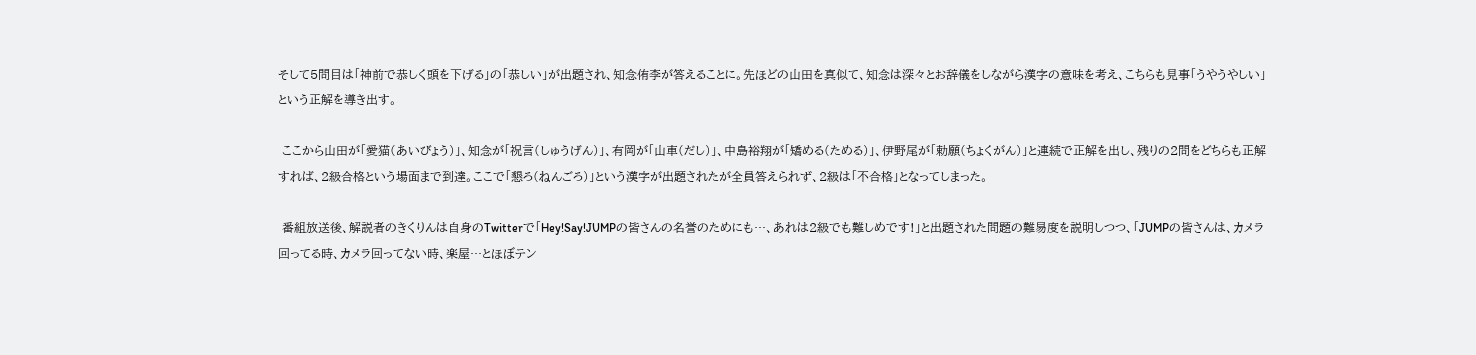そして5問目は「神前で恭しく頭を下げる」の「恭しい」が出題され、知念侑李が答えることに。先ほどの山田を真似て、知念は深々とお辞儀をしながら漢字の意味を考え、こちらも見事「うやうやしい」という正解を導き出す。

 ここから山田が「愛猫(あいびょう)」、知念が「祝言(しゅうげん)」、有岡が「山車(だし)」、中島裕翔が「矯める(ためる)」、伊野尾が「勅願(ちょくがん)」と連続で正解を出し、残りの2問をどちらも正解すれば、2級合格という場面まで到達。ここで「懇ろ(ねんごろ)」という漢字が出題されたが全員答えられず、2級は「不合格」となってしまった。

 番組放送後、解説者のきくりんは自身のTwitterで「Hey!Say!JUMPの皆さんの名誉のためにも…、あれは2級でも難しめです!」と出題された問題の難易度を説明しつつ、「JUMPの皆さんは、カメラ回ってる時、カメラ回ってない時、楽屋…とほぼテン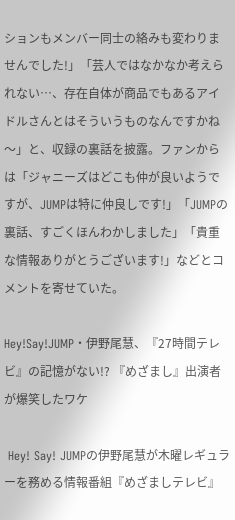ションもメンバー同士の絡みも変わりませんでした!」「芸人ではなかなか考えられない…、存在自体が商品でもあるアイドルさんとはそういうものなんですかね〜」と、収録の裏話を披露。ファンからは「ジャニーズはどこも仲が良いようですが、JUMPは特に仲良しです!」「JUMPの裏話、すごくほんわかしました」「貴重な情報ありがとうございます!」などとコメントを寄せていた。

Hey!Say!JUMP・伊野尾慧、『27時間テレビ』の記憶がない!? 『めざまし』出演者が爆笑したワケ

 Hey! Say! JUMPの伊野尾慧が木曜レギュラーを務める情報番組『めざましテレビ』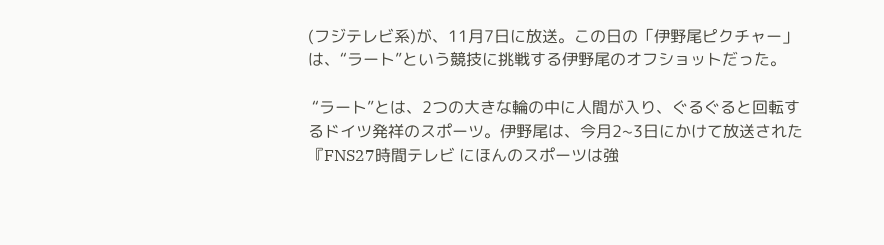(フジテレビ系)が、11月7日に放送。この日の「伊野尾ピクチャー」は、“ラート”という競技に挑戦する伊野尾のオフショットだった。

 “ラート”とは、2つの大きな輪の中に人間が入り、ぐるぐると回転するドイツ発祥のスポーツ。伊野尾は、今月2~3日にかけて放送された『FNS27時間テレビ にほんのスポーツは強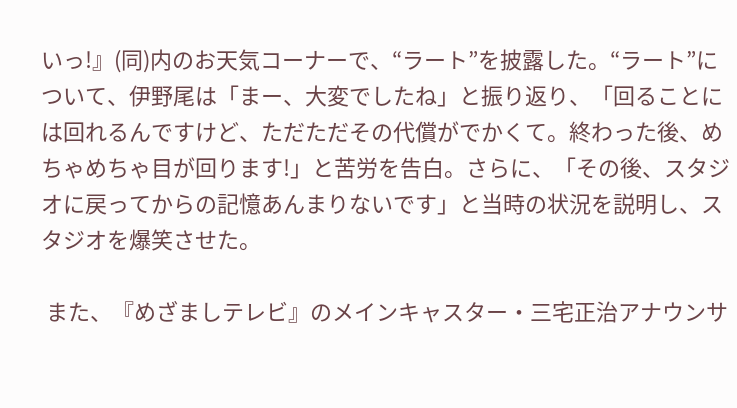いっ!』(同)内のお天気コーナーで、“ラート”を披露した。“ラート”について、伊野尾は「まー、大変でしたね」と振り返り、「回ることには回れるんですけど、ただただその代償がでかくて。終わった後、めちゃめちゃ目が回ります!」と苦労を告白。さらに、「その後、スタジオに戻ってからの記憶あんまりないです」と当時の状況を説明し、スタジオを爆笑させた。

 また、『めざましテレビ』のメインキャスター・三宅正治アナウンサ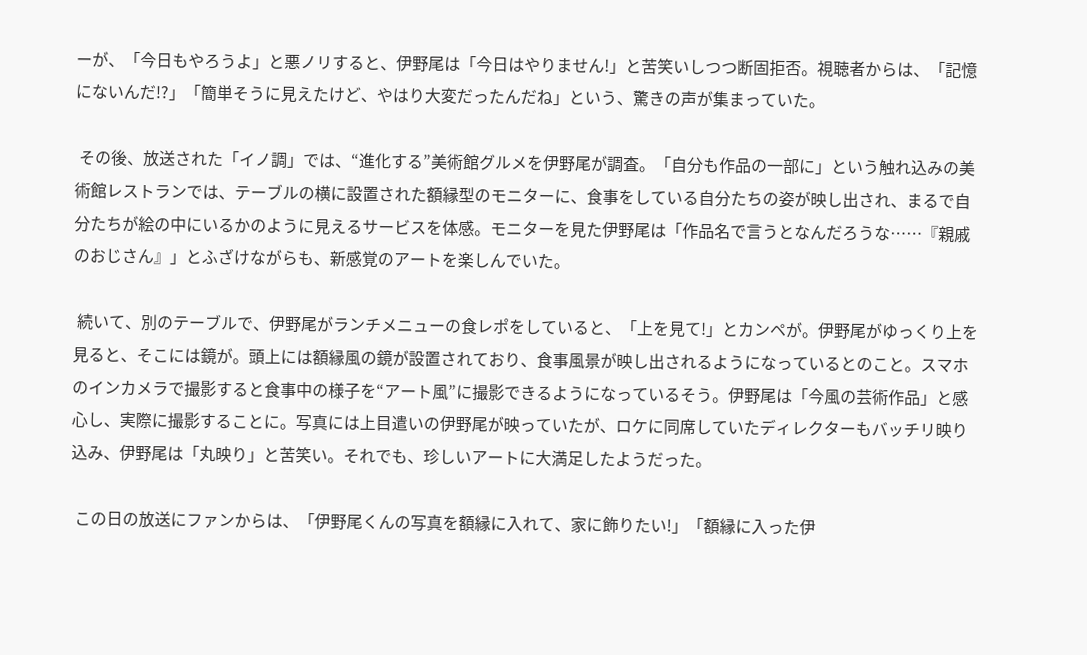ーが、「今日もやろうよ」と悪ノリすると、伊野尾は「今日はやりません!」と苦笑いしつつ断固拒否。視聴者からは、「記憶にないんだ!?」「簡単そうに見えたけど、やはり大変だったんだね」という、驚きの声が集まっていた。

 その後、放送された「イノ調」では、“進化する”美術館グルメを伊野尾が調査。「自分も作品の一部に」という触れ込みの美術館レストランでは、テーブルの横に設置された額縁型のモニターに、食事をしている自分たちの姿が映し出され、まるで自分たちが絵の中にいるかのように見えるサービスを体感。モニターを見た伊野尾は「作品名で言うとなんだろうな……『親戚のおじさん』」とふざけながらも、新感覚のアートを楽しんでいた。

 続いて、別のテーブルで、伊野尾がランチメニューの食レポをしていると、「上を見て!」とカンペが。伊野尾がゆっくり上を見ると、そこには鏡が。頭上には額縁風の鏡が設置されており、食事風景が映し出されるようになっているとのこと。スマホのインカメラで撮影すると食事中の様子を“アート風”に撮影できるようになっているそう。伊野尾は「今風の芸術作品」と感心し、実際に撮影することに。写真には上目遣いの伊野尾が映っていたが、ロケに同席していたディレクターもバッチリ映り込み、伊野尾は「丸映り」と苦笑い。それでも、珍しいアートに大満足したようだった。

 この日の放送にファンからは、「伊野尾くんの写真を額縁に入れて、家に飾りたい!」「額縁に入った伊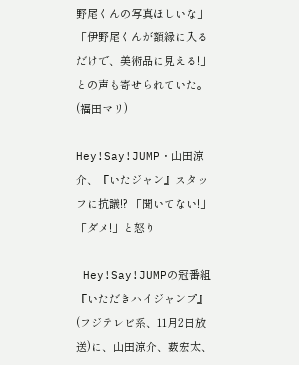野尾くんの写真ほしいな」「伊野尾くんが額縁に入るだけで、美術品に見える!」との声も寄せられていた。
(福田マリ)

Hey!Say!JUMP・山田涼介、『いたジャン』スタッフに抗議!? 「聞いてない!」「ダメ!」と怒り

 Hey!Say!JUMPの冠番組『いただきハイジャンプ』(フジテレビ系、11月2日放送)に、山田涼介、薮宏太、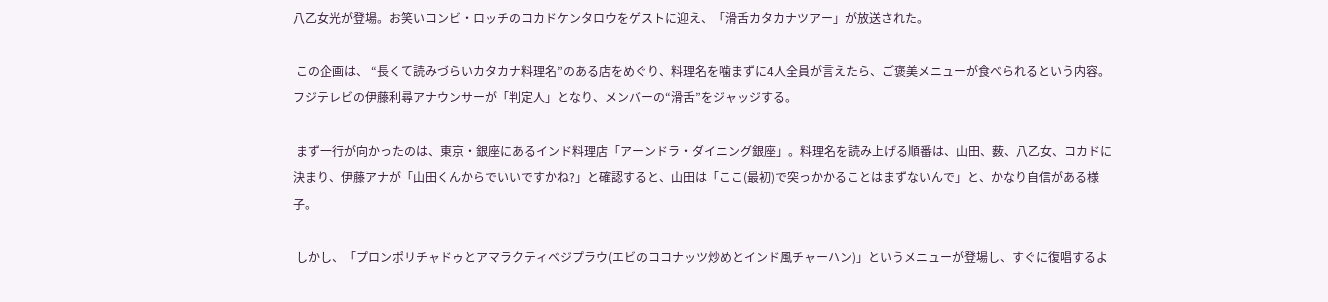八乙女光が登場。お笑いコンビ・ロッチのコカドケンタロウをゲストに迎え、「滑舌カタカナツアー」が放送された。

 この企画は、 “長くて読みづらいカタカナ料理名”のある店をめぐり、料理名を噛まずに4人全員が言えたら、ご褒美メニューが食べられるという内容。フジテレビの伊藤利尋アナウンサーが「判定人」となり、メンバーの“滑舌”をジャッジする。

 まず一行が向かったのは、東京・銀座にあるインド料理店「アーンドラ・ダイニング銀座」。料理名を読み上げる順番は、山田、薮、八乙女、コカドに決まり、伊藤アナが「山田くんからでいいですかね?」と確認すると、山田は「ここ(最初)で突っかかることはまずないんで」と、かなり自信がある様子。

 しかし、「プロンポリチャドゥとアマラクティベジプラウ(エビのココナッツ炒めとインド風チャーハン)」というメニューが登場し、すぐに復唱するよ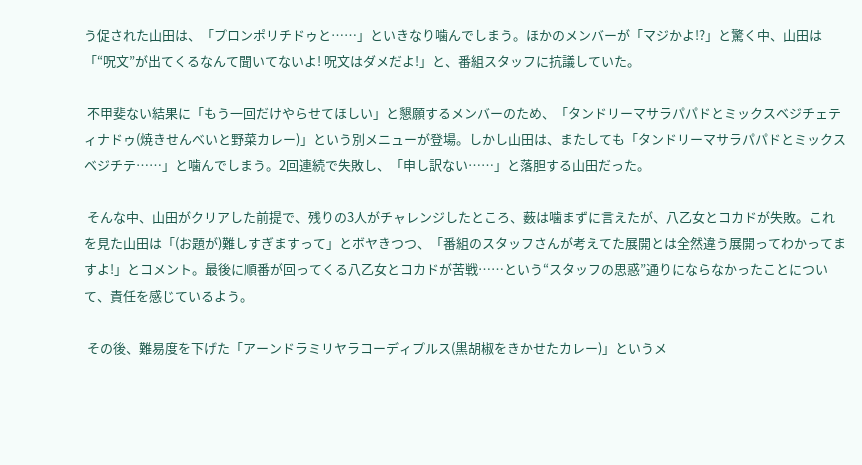う促された山田は、「プロンポリチドゥと……」といきなり噛んでしまう。ほかのメンバーが「マジかよ!?」と驚く中、山田は「“呪文”が出てくるなんて聞いてないよ! 呪文はダメだよ!」と、番組スタッフに抗議していた。

 不甲斐ない結果に「もう一回だけやらせてほしい」と懇願するメンバーのため、「タンドリーマサラパパドとミックスベジチェティナドゥ(焼きせんべいと野菜カレー)」という別メニューが登場。しかし山田は、またしても「タンドリーマサラパパドとミックスベジチテ……」と噛んでしまう。2回連続で失敗し、「申し訳ない……」と落胆する山田だった。

 そんな中、山田がクリアした前提で、残りの3人がチャレンジしたところ、薮は噛まずに言えたが、八乙女とコカドが失敗。これを見た山田は「(お題が)難しすぎますって」とボヤきつつ、「番組のスタッフさんが考えてた展開とは全然違う展開ってわかってますよ!」とコメント。最後に順番が回ってくる八乙女とコカドが苦戦……という“スタッフの思惑”通りにならなかったことについて、責任を感じているよう。

 その後、難易度を下げた「アーンドラミリヤラコーディプルス(黒胡椒をきかせたカレー)」というメ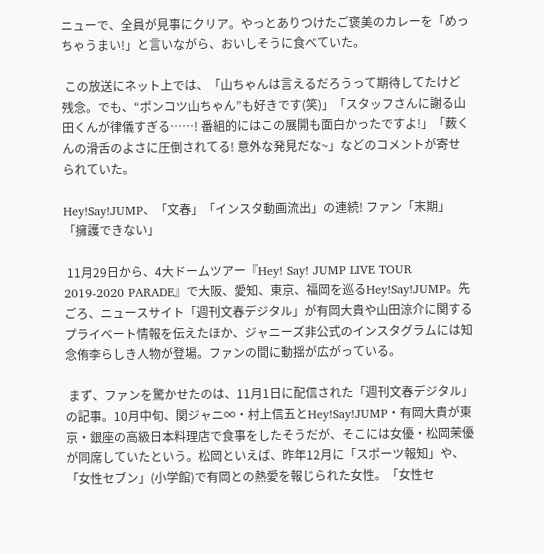ニューで、全員が見事にクリア。やっとありつけたご褒美のカレーを「めっちゃうまい!」と言いながら、おいしそうに食べていた。

 この放送にネット上では、「山ちゃんは言えるだろうって期待してたけど残念。でも、“ポンコツ山ちゃん”も好きです(笑)」「スタッフさんに謝る山田くんが律儀すぎる……! 番組的にはこの展開も面白かったですよ!」「薮くんの滑舌のよさに圧倒されてる! 意外な発見だな~」などのコメントが寄せられていた。

Hey!Say!JUMP、「文春」「インスタ動画流出」の連続! ファン「末期」「擁護できない」

 11月29日から、4大ドームツアー『Hey! Say! JUMP LIVE TOUR 2019-2020 PARADE』で大阪、愛知、東京、福岡を巡るHey!Say!JUMP。先ごろ、ニュースサイト「週刊文春デジタル」が有岡大貴や山田涼介に関するプライベート情報を伝えたほか、ジャニーズ非公式のインスタグラムには知念侑李らしき人物が登場。ファンの間に動揺が広がっている。

 まず、ファンを驚かせたのは、11月1日に配信された「週刊文春デジタル」の記事。10月中旬、関ジャニ∞・村上信五とHey!Say!JUMP・有岡大貴が東京・銀座の高級日本料理店で食事をしたそうだが、そこには女優・松岡茉優が同席していたという。松岡といえば、昨年12月に「スポーツ報知」や、「女性セブン」(小学館)で有岡との熱愛を報じられた女性。「女性セ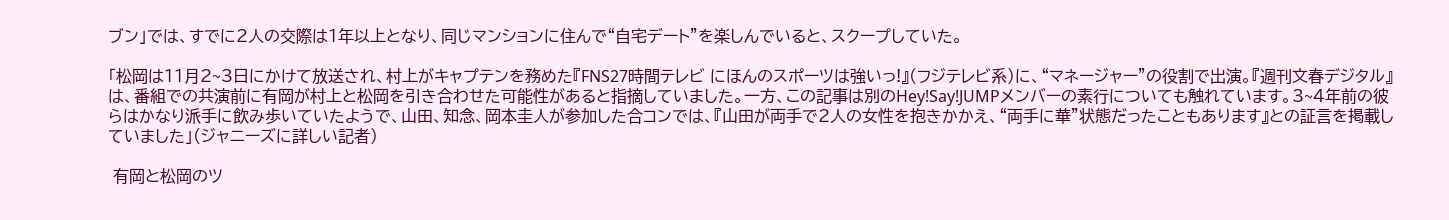ブン」では、すでに2人の交際は1年以上となり、同じマンションに住んで“自宅デート”を楽しんでいると、スクープしていた。

「松岡は11月2~3日にかけて放送され、村上がキャプテンを務めた『FNS27時間テレビ にほんのスポーツは強いっ!』(フジテレビ系)に、“マネージャー”の役割で出演。『週刊文春デジタル』は、番組での共演前に有岡が村上と松岡を引き合わせた可能性があると指摘していました。一方、この記事は別のHey!Say!JUMPメンバーの素行についても触れています。3~4年前の彼らはかなり派手に飲み歩いていたようで、山田、知念、岡本圭人が参加した合コンでは、『山田が両手で2人の女性を抱きかかえ、“両手に華”状態だったこともあります』との証言を掲載していました」(ジャニーズに詳しい記者)

 有岡と松岡のツ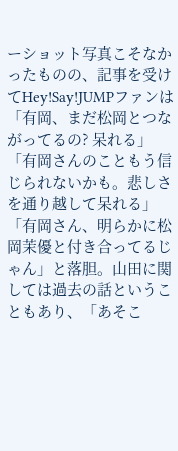ーショット写真こそなかったものの、記事を受けてHey!Say!JUMPファンは「有岡、まだ松岡とつながってるの? 呆れる」「有岡さんのこともう信じられないかも。悲しさを通り越して呆れる」「有岡さん、明らかに松岡茉優と付き合ってるじゃん」と落胆。山田に関しては過去の話ということもあり、「あそこ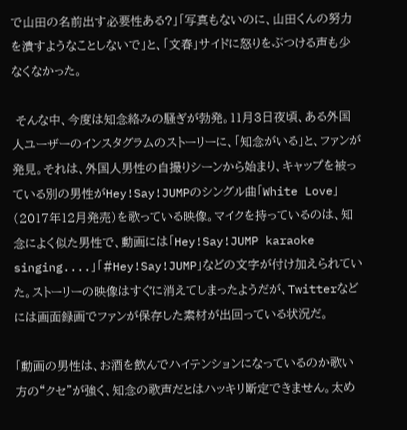で山田の名前出す必要性ある?」「写真もないのに、山田くんの努力を潰すようなことしないで」と、「文春」サイドに怒りをぶつける声も少なくなかった。

 そんな中、今度は知念絡みの騒ぎが勃発。11月3日夜頃、ある外国人ユーザーのインスタグラムのストーリーに、「知念がいる」と、ファンが発見。それは、外国人男性の自撮りシーンから始まり、キャップを被っている別の男性がHey!Say!JUMPのシングル曲「White Love」(2017年12月発売)を歌っている映像。マイクを持っているのは、知念によく似た男性で、動画には「Hey!Say!JUMP karaoke singing....」「#Hey!Say!JUMP」などの文字が付け加えられていた。ストーリーの映像はすぐに消えてしまったようだが、Twitterなどには画面録画でファンが保存した素材が出回っている状況だ。

「動画の男性は、お酒を飲んでハイテンションになっているのか歌い方の“クセ”が強く、知念の歌声だとはハッキリ断定できません。太め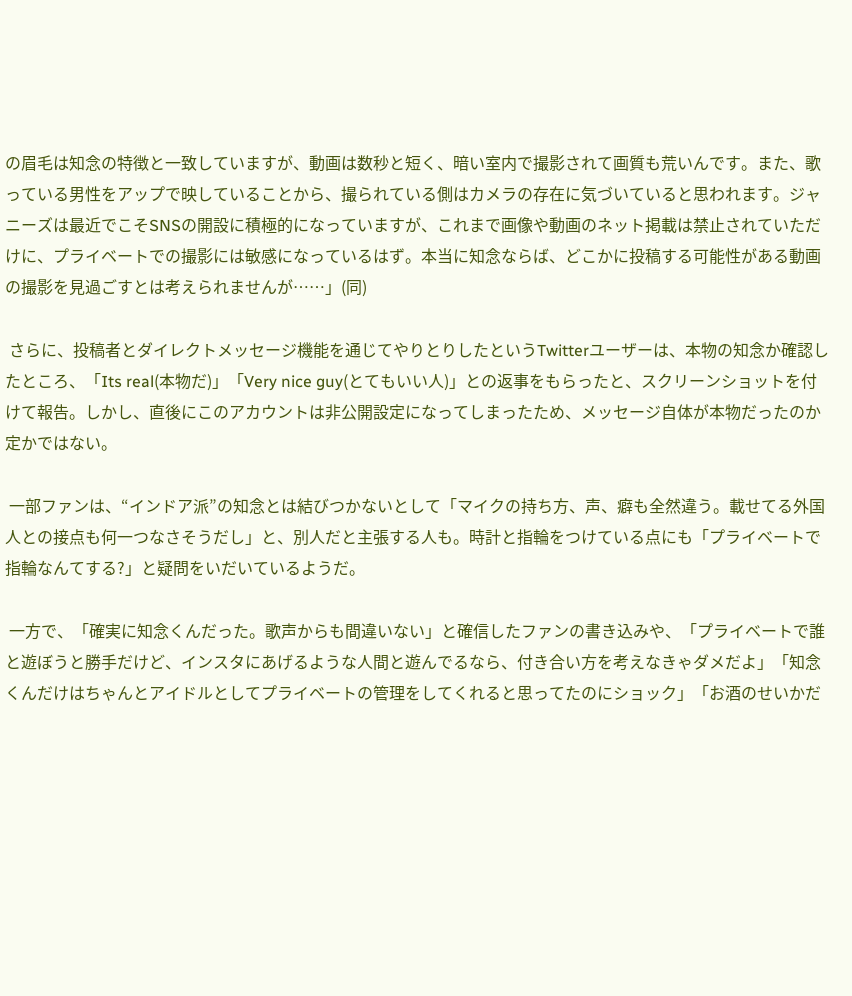の眉毛は知念の特徴と一致していますが、動画は数秒と短く、暗い室内で撮影されて画質も荒いんです。また、歌っている男性をアップで映していることから、撮られている側はカメラの存在に気づいていると思われます。ジャニーズは最近でこそSNSの開設に積極的になっていますが、これまで画像や動画のネット掲載は禁止されていただけに、プライベートでの撮影には敏感になっているはず。本当に知念ならば、どこかに投稿する可能性がある動画の撮影を見過ごすとは考えられませんが……」(同)

 さらに、投稿者とダイレクトメッセージ機能を通じてやりとりしたというTwitterユーザーは、本物の知念か確認したところ、「Its real(本物だ)」「Very nice guy(とてもいい人)」との返事をもらったと、スクリーンショットを付けて報告。しかし、直後にこのアカウントは非公開設定になってしまったため、メッセージ自体が本物だったのか定かではない。

 一部ファンは、“インドア派”の知念とは結びつかないとして「マイクの持ち方、声、癖も全然違う。載せてる外国人との接点も何一つなさそうだし」と、別人だと主張する人も。時計と指輪をつけている点にも「プライベートで指輪なんてする?」と疑問をいだいているようだ。

 一方で、「確実に知念くんだった。歌声からも間違いない」と確信したファンの書き込みや、「プライベートで誰と遊ぼうと勝手だけど、インスタにあげるような人間と遊んでるなら、付き合い方を考えなきゃダメだよ」「知念くんだけはちゃんとアイドルとしてプライベートの管理をしてくれると思ってたのにショック」「お酒のせいかだ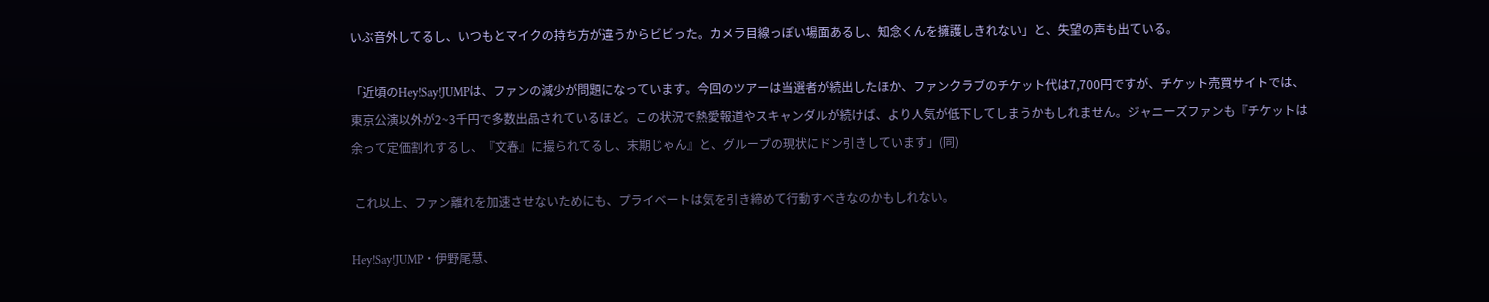いぶ音外してるし、いつもとマイクの持ち方が違うからビビった。カメラ目線っぽい場面あるし、知念くんを擁護しきれない」と、失望の声も出ている。

「近頃のHey!Say!JUMPは、ファンの減少が問題になっています。今回のツアーは当選者が続出したほか、ファンクラブのチケット代は7,700円ですが、チケット売買サイトでは、東京公演以外が2~3千円で多数出品されているほど。この状況で熱愛報道やスキャンダルが続けば、より人気が低下してしまうかもしれません。ジャニーズファンも『チケットは余って定価割れするし、『文春』に撮られてるし、末期じゃん』と、グループの現状にドン引きしています」(同)

 これ以上、ファン離れを加速させないためにも、プライベートは気を引き締めて行動すべきなのかもしれない。

Hey!Say!JUMP・伊野尾慧、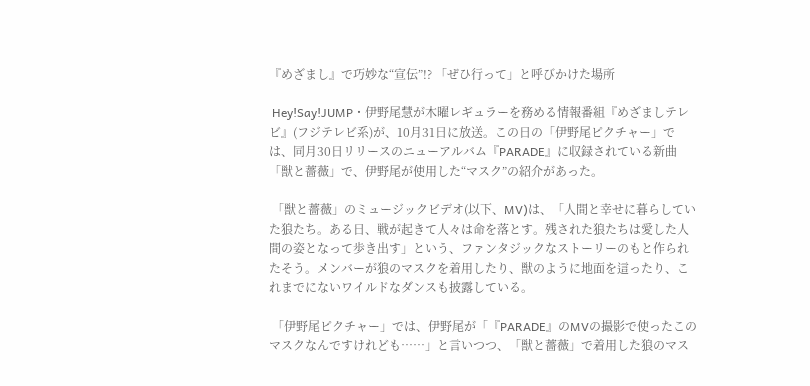『めざまし』で巧妙な“宣伝”!? 「ぜひ行って」と呼びかけた場所

 Hey!Say!JUMP・伊野尾慧が木曜レギュラーを務める情報番組『めざましテレビ』(フジテレビ系)が、10月31日に放送。この日の「伊野尾ピクチャー」では、同月30日リリースのニューアルバム『PARADE』に収録されている新曲「獣と薔薇」で、伊野尾が使用した“マスク”の紹介があった。

 「獣と薔薇」のミュージックビデオ(以下、MV)は、「人間と幸せに暮らしていた狼たち。ある日、戦が起きて人々は命を落とす。残された狼たちは愛した人間の姿となって歩き出す」という、ファンタジックなストーリーのもと作られたそう。メンバーが狼のマスクを着用したり、獣のように地面を這ったり、これまでにないワイルドなダンスも披露している。

 「伊野尾ピクチャー」では、伊野尾が「『PARADE』のMVの撮影で使ったこのマスクなんですけれども……」と言いつつ、「獣と薔薇」で着用した狼のマス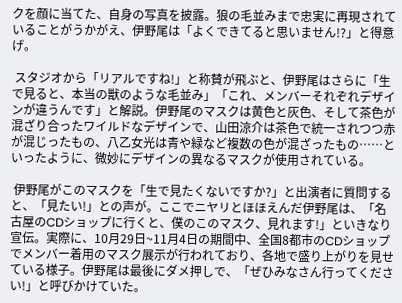クを顔に当てた、自身の写真を披露。狼の毛並みまで忠実に再現されていることがうかがえ、伊野尾は「よくできてると思いません!?」と得意げ。

 スタジオから「リアルですね!」と称賛が飛ぶと、伊野尾はさらに「生で見ると、本当の獣のような毛並み」「これ、メンバーそれぞれデザインが違うんです」と解説。伊野尾のマスクは黄色と灰色、そして茶色が混ざり合ったワイルドなデザインで、山田涼介は茶色で統一されつつ赤が混じったもの、八乙女光は青や緑など複数の色が混ざったもの……といったように、微妙にデザインの異なるマスクが使用されている。

 伊野尾がこのマスクを「生で見たくないですか?」と出演者に質問すると、「見たい!」との声が。ここでニヤリとほほえんだ伊野尾は、「名古屋のCDショップに行くと、僕のこのマスク、見れます!」といきなり宣伝。実際に、10月29日~11月4日の期間中、全国8都市のCDショップでメンバー着用のマスク展示が行われており、各地で盛り上がりを見せている様子。伊野尾は最後にダメ押しで、「ぜひみなさん行ってください!」と呼びかけていた。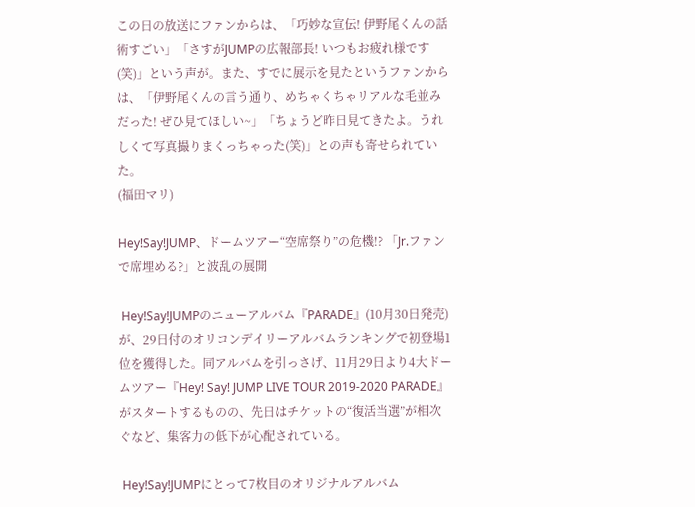この日の放送にファンからは、「巧妙な宣伝! 伊野尾くんの話術すごい」「さすがJUMPの広報部長! いつもお疲れ様です(笑)」という声が。また、すでに展示を見たというファンからは、「伊野尾くんの言う通り、めちゃくちゃリアルな毛並みだった! ぜひ見てほしい~」「ちょうど昨日見てきたよ。うれしくて写真撮りまくっちゃった(笑)」との声も寄せられていた。
(福田マリ)

Hey!Say!JUMP、ドームツアー“空席祭り”の危機!? 「Jr.ファンで席埋める?」と波乱の展開

 Hey!Say!JUMPのニューアルバム『PARADE』(10月30日発売)が、29日付のオリコンデイリーアルバムランキングで初登場1位を獲得した。同アルバムを引っさげ、11月29日より4大ドームツアー『Hey! Say! JUMP LIVE TOUR 2019-2020 PARADE』がスタートするものの、先日はチケットの“復活当選”が相次ぐなど、集客力の低下が心配されている。

 Hey!Say!JUMPにとって7枚目のオリジナルアルバム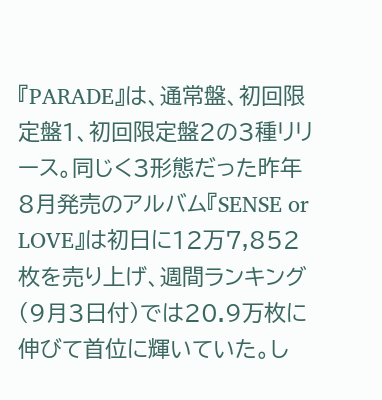『PARADE』は、通常盤、初回限定盤1、初回限定盤2の3種リリース。同じく3形態だった昨年8月発売のアルバム『SENSE or LOVE』は初日に12万7,852枚を売り上げ、週間ランキング(9月3日付)では20.9万枚に伸びて首位に輝いていた。し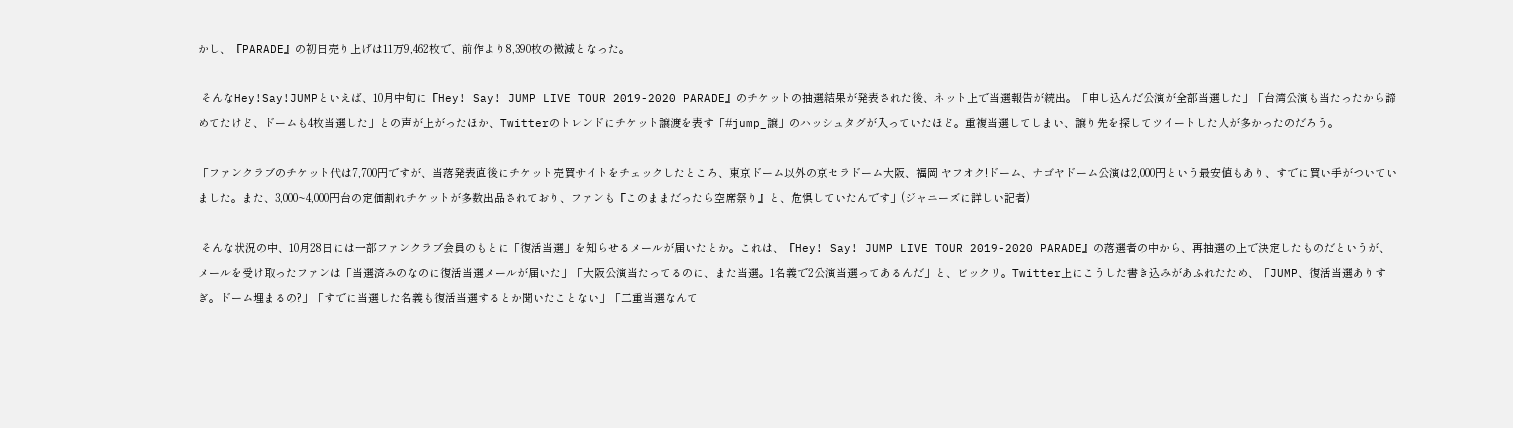かし、『PARADE』の初日売り上げは11万9,462枚で、前作より8,390枚の微減となった。

 そんなHey!Say!JUMPといえば、10月中旬に『Hey! Say! JUMP LIVE TOUR 2019-2020 PARADE』のチケットの抽選結果が発表された後、ネット上で当選報告が続出。「申し込んだ公演が全部当選した」「台湾公演も当たったから諦めてたけど、ドームも4枚当選した」との声が上がったほか、Twitterのトレンドにチケット譲渡を表す「#jump_譲」のハッシュタグが入っていたほど。重複当選してしまい、譲り先を探してツイートした人が多かったのだろう。

「ファンクラブのチケット代は7,700円ですが、当落発表直後にチケット売買サイトをチェックしたところ、東京ドーム以外の京セラドーム大阪、福岡 ヤフオク!ドーム、ナゴヤドーム公演は2,000円という最安値もあり、すでに買い手がついていました。また、3,000~4,000円台の定価割れチケットが多数出品されており、ファンも『このままだったら空席祭り』と、危惧していたんです」(ジャニーズに詳しい記者)

 そんな状況の中、10月28日には一部ファンクラブ会員のもとに「復活当選」を知らせるメールが届いたとか。これは、『Hey! Say! JUMP LIVE TOUR 2019-2020 PARADE』の落選者の中から、再抽選の上で決定したものだというが、メールを受け取ったファンは「当選済みのなのに復活当選メールが届いた」「大阪公演当たってるのに、また当選。1名義で2公演当選ってあるんだ」と、ビックリ。Twitter上にこうした書き込みがあふれたため、「JUMP、復活当選ありすぎ。ドーム埋まるの?」「すでに当選した名義も復活当選するとか聞いたことない」「二重当選なんて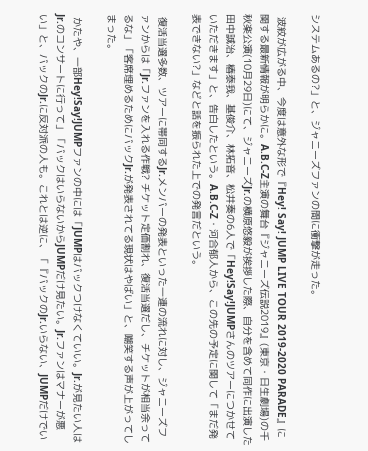システムあるの?」と、ジャニーズファンの間に衝撃が走った。

 波紋が広がる中、今度は意外な形で『Hey! Say! JUMP LIVE TOUR 2019-2020 PARADE』に関する最新情報が明らかに。A.B.C-Z主演の舞台『ジャニーズ伝説2019』(東京・日生劇場)の千秋楽公演(10月29日)にて、ジャニーズJr.の横原悠毅が挨拶した際、自分を含めて同作に出演した田中誠治、椿泰我、基俊介、林拓音、松井奏の6人で「Hey!Say!JUMPさんのツアーにつかせていただきます」と、告白したという。A.B.C-Z・河合郁人から、この先の予定に関して「まだ発表できない?」などと話を振られた上での発言だという。

 復活当選多数、ツアーに帯同するJr.メンバーの発表といった一連の流れに対し、ジャニーズファンからは「Jr.ファンを入れる作戦? チケット定価割れ、復活当選だし、チケットが相当余ってるな」「客席埋めるためにバックJr.が発表されてる現状はやばい」と、嘲笑する声が上がってしまった。

 かたや、一部Hey!Say!JUMPファンの中には「JUMPはバックつけなくていい。Jr.が見たい人はJr.のコンサートに行って」「バックはいらないからJUMPだけ見たい。Jr.ファンはマナーが悪い」と、バックのJr.に反対派の人も。これとは逆に、「『バックのJr.いらない、JUMPだけでい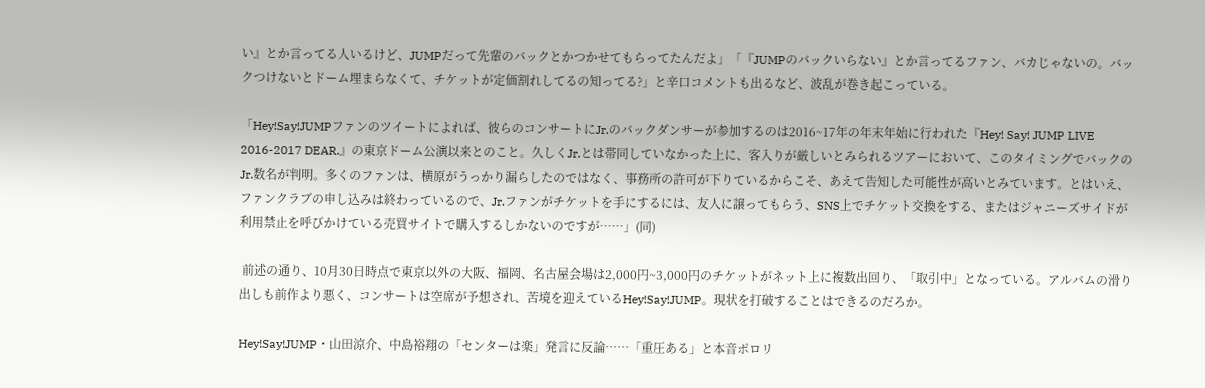い』とか言ってる人いるけど、JUMPだって先輩のバックとかつかせてもらってたんだよ」「『JUMPのバックいらない』とか言ってるファン、バカじゃないの。バックつけないとドーム埋まらなくて、チケットが定価割れしてるの知ってる?」と辛口コメントも出るなど、波乱が巻き起こっている。

「Hey!Say!JUMPファンのツイートによれば、彼らのコンサートにJr.のバックダンサーが参加するのは2016~17年の年末年始に行われた『Hey! Say! JUMP LIVE 2016-2017 DEAR.』の東京ドーム公演以来とのこと。久しくJr.とは帯同していなかった上に、客入りが厳しいとみられるツアーにおいて、このタイミングでバックのJr.数名が判明。多くのファンは、横原がうっかり漏らしたのではなく、事務所の許可が下りているからこそ、あえて告知した可能性が高いとみています。とはいえ、ファンクラブの申し込みは終わっているので、Jr.ファンがチケットを手にするには、友人に譲ってもらう、SNS上でチケット交換をする、またはジャニーズサイドが利用禁止を呼びかけている売買サイトで購入するしかないのですが……」(同)

 前述の通り、10月30日時点で東京以外の大阪、福岡、名古屋会場は2,000円~3,000円のチケットがネット上に複数出回り、「取引中」となっている。アルバムの滑り出しも前作より悪く、コンサートは空席が予想され、苦境を迎えているHey!Say!JUMP。現状を打破することはできるのだろか。

Hey!Say!JUMP・山田涼介、中島裕翔の「センターは楽」発言に反論……「重圧ある」と本音ポロリ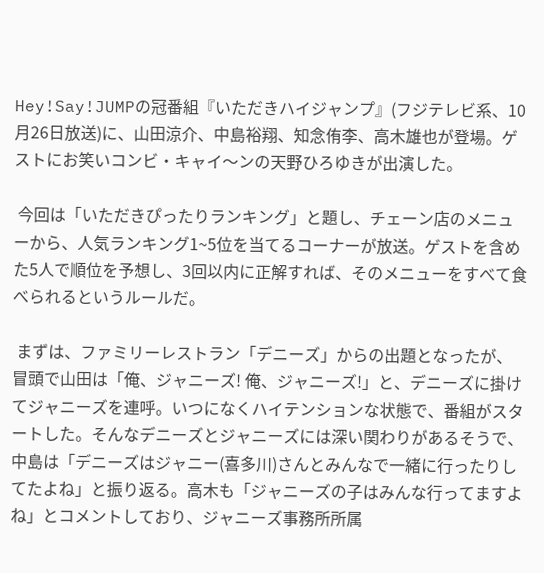Hey!Say!JUMPの冠番組『いただきハイジャンプ』(フジテレビ系、10月26日放送)に、山田涼介、中島裕翔、知念侑李、高木雄也が登場。ゲストにお笑いコンビ・キャイ〜ンの天野ひろゆきが出演した。

 今回は「いただきぴったりランキング」と題し、チェーン店のメニューから、人気ランキング1~5位を当てるコーナーが放送。ゲストを含めた5人で順位を予想し、3回以内に正解すれば、そのメニューをすべて食べられるというルールだ。

 まずは、ファミリーレストラン「デニーズ」からの出題となったが、冒頭で山田は「俺、ジャニーズ! 俺、ジャニーズ!」と、デニーズに掛けてジャニーズを連呼。いつになくハイテンションな状態で、番組がスタートした。そんなデニーズとジャニーズには深い関わりがあるそうで、中島は「デニーズはジャニー(喜多川)さんとみんなで一緒に行ったりしてたよね」と振り返る。高木も「ジャニーズの子はみんな行ってますよね」とコメントしており、ジャニーズ事務所所属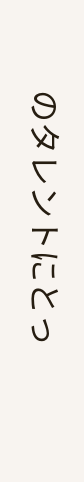のタレントにとっ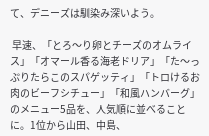て、デニーズは馴染み深いよう。

 早速、「とろ〜り卵とチーズのオムライス」「オマール香る海老ドリア」「た〜っぷりたらこのスパゲッティ」「トロけるお肉のビーフシチュー」「和風ハンバーグ」のメニュー5品を、人気順に並べることに。1位から山田、中島、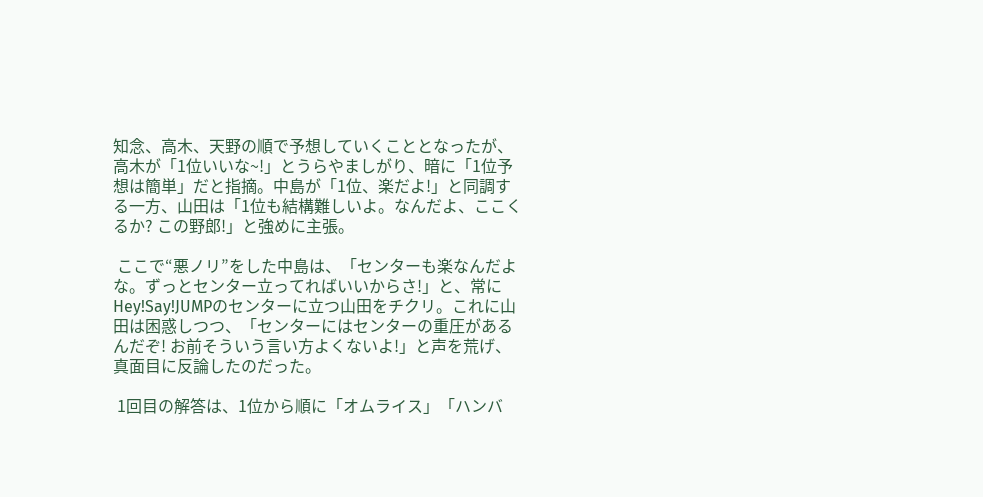知念、高木、天野の順で予想していくこととなったが、高木が「1位いいな~!」とうらやましがり、暗に「1位予想は簡単」だと指摘。中島が「1位、楽だよ!」と同調する一方、山田は「1位も結構難しいよ。なんだよ、ここくるか? この野郎!」と強めに主張。

 ここで“悪ノリ”をした中島は、「センターも楽なんだよな。ずっとセンター立ってればいいからさ!」と、常にHey!Say!JUMPのセンターに立つ山田をチクリ。これに山田は困惑しつつ、「センターにはセンターの重圧があるんだぞ! お前そういう言い方よくないよ!」と声を荒げ、真面目に反論したのだった。

 1回目の解答は、1位から順に「オムライス」「ハンバ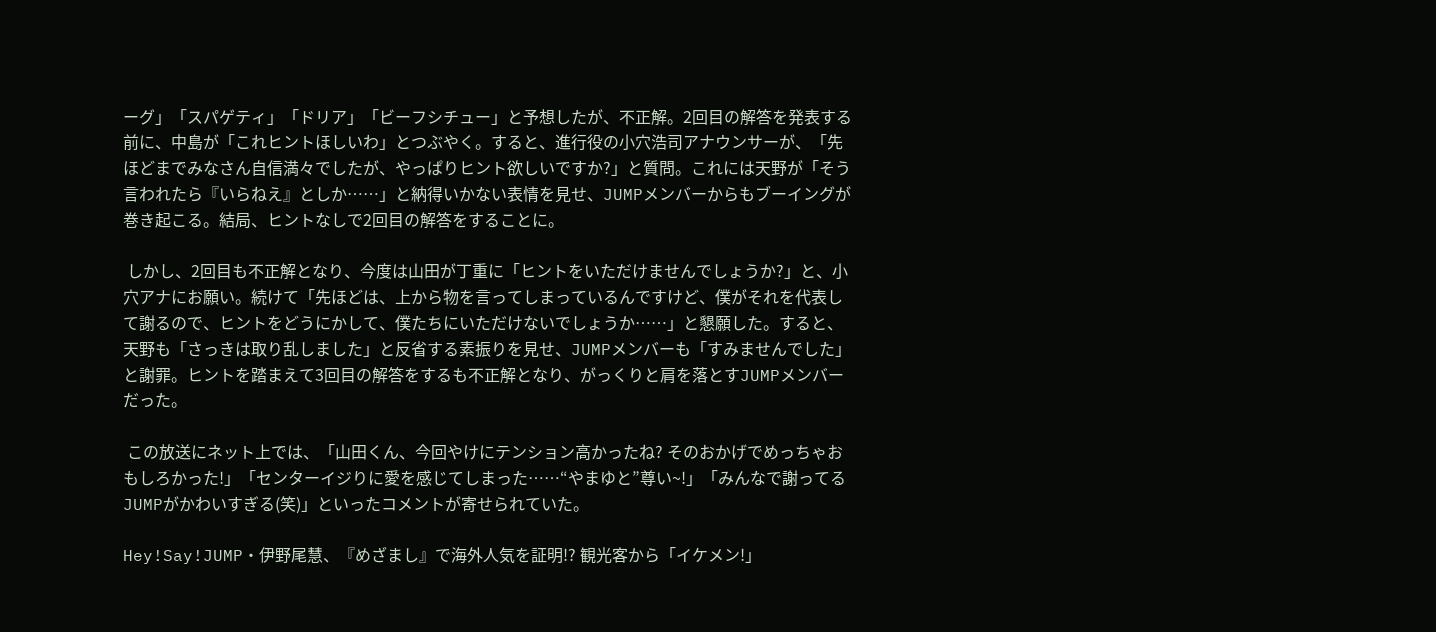ーグ」「スパゲティ」「ドリア」「ビーフシチュー」と予想したが、不正解。2回目の解答を発表する前に、中島が「これヒントほしいわ」とつぶやく。すると、進行役の小穴浩司アナウンサーが、「先ほどまでみなさん自信満々でしたが、やっぱりヒント欲しいですか?」と質問。これには天野が「そう言われたら『いらねえ』としか……」と納得いかない表情を見せ、JUMPメンバーからもブーイングが巻き起こる。結局、ヒントなしで2回目の解答をすることに。

 しかし、2回目も不正解となり、今度は山田が丁重に「ヒントをいただけませんでしょうか?」と、小穴アナにお願い。続けて「先ほどは、上から物を言ってしまっているんですけど、僕がそれを代表して謝るので、ヒントをどうにかして、僕たちにいただけないでしょうか……」と懇願した。すると、天野も「さっきは取り乱しました」と反省する素振りを見せ、JUMPメンバーも「すみませんでした」と謝罪。ヒントを踏まえて3回目の解答をするも不正解となり、がっくりと肩を落とすJUMPメンバーだった。

 この放送にネット上では、「山田くん、今回やけにテンション高かったね? そのおかげでめっちゃおもしろかった!」「センターイジりに愛を感じてしまった……“やまゆと”尊い~!」「みんなで謝ってるJUMPがかわいすぎる(笑)」といったコメントが寄せられていた。

Hey!Say!JUMP・伊野尾慧、『めざまし』で海外人気を証明!? 観光客から「イケメン!」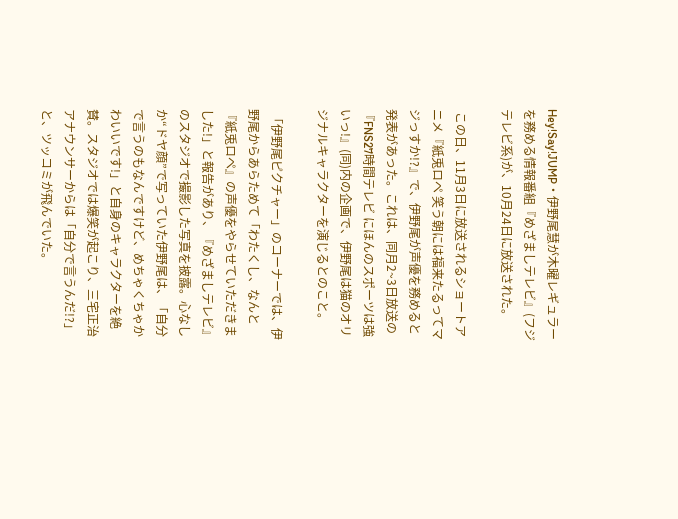Hey!Say!JUMP・伊野尾慧が木曜レギュラーを務める情報番組『めざましテレビ』(フジテレビ系)が、10月24日に放送された。

 この日、11月3日に放送されるショートアニメ『紙兎ロペ 笑う朝には福来たるってマジっすか!?』で、伊野尾が声優を務めると発表があった。これは、同月2~3日放送の『FNS27時間テレビ にほんのスポーツは強いっ!』(同)内の企画で、伊野尾は猫のオリジナルキャラクターを演じるとのこと。

 「伊野尾ピクチャー」のコーナーでは、伊野尾からあらためて「わたくし、なんと『紙兎ロペ』の声優をやらせていただきました!」と報告があり、『めざましテレビ』のスタジオで撮影した写真を披露。心なしか“ドヤ顔”で写っていた伊野尾は、「自分で言うのもなんですけど、めちゃくちゃかわいいです!」と自身のキャラクターを絶賛。スタジオでは爆笑が起こり、三宅正治アナウンサーからは「自分で言うんだ!?」と、ツッコミが飛んでいた。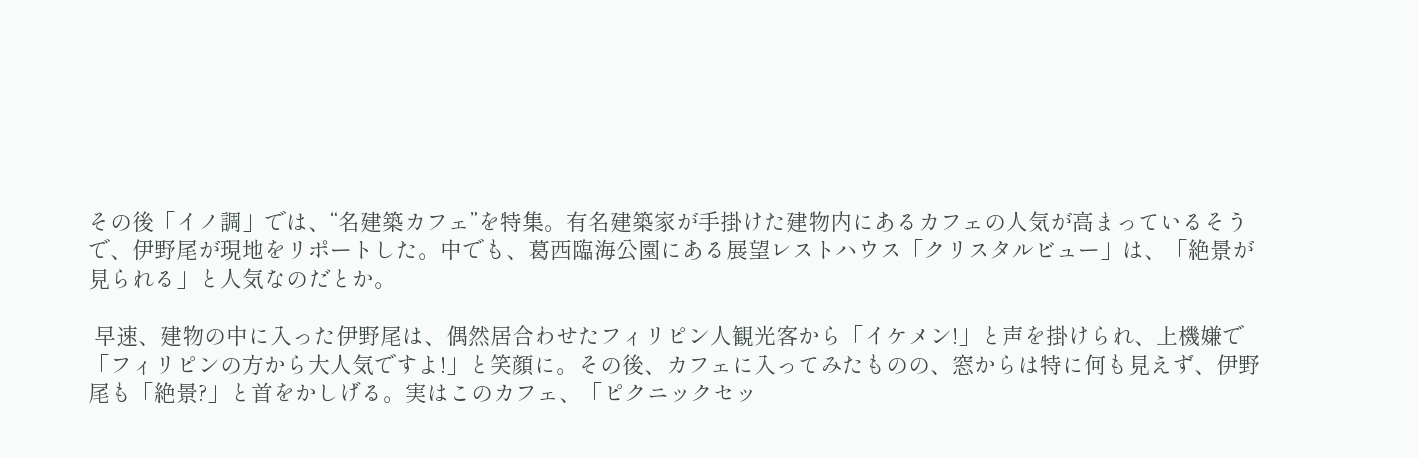その後「イノ調」では、“名建築カフェ”を特集。有名建築家が手掛けた建物内にあるカフェの人気が高まっているそうで、伊野尾が現地をリポートした。中でも、葛西臨海公園にある展望レストハウス「クリスタルビュー」は、「絶景が見られる」と人気なのだとか。

 早速、建物の中に入った伊野尾は、偶然居合わせたフィリピン人観光客から「イケメン!」と声を掛けられ、上機嫌で「フィリピンの方から大人気ですよ!」と笑顔に。その後、カフェに入ってみたものの、窓からは特に何も見えず、伊野尾も「絶景?」と首をかしげる。実はこのカフェ、「ピクニックセッ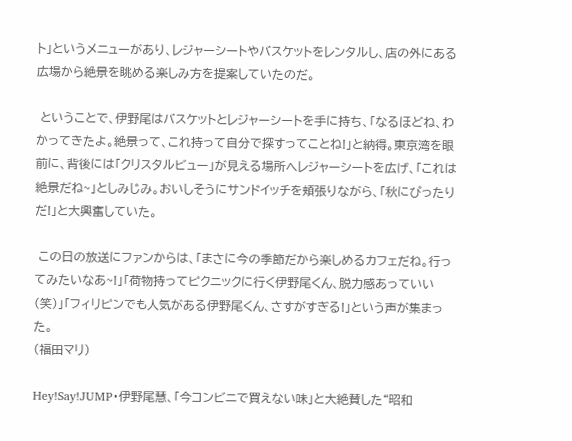ト」というメニューがあり、レジャーシートやバスケットをレンタルし、店の外にある広場から絶景を眺める楽しみ方を提案していたのだ。

 ということで、伊野尾はバスケットとレジャーシートを手に持ち、「なるほどね、わかってきたよ。絶景って、これ持って自分で探すってことね!」と納得。東京湾を眼前に、背後には「クリスタルビュー」が見える場所へレジャーシートを広げ、「これは絶景だね~」としみじみ。おいしそうにサンドイッチを頬張りながら、「秋にぴったりだ!」と大興奮していた。

 この日の放送にファンからは、「まさに今の季節だから楽しめるカフェだね。行ってみたいなあ~!」「荷物持ってピクニックに行く伊野尾くん、脱力感あっていい(笑)」「フィリピンでも人気がある伊野尾くん、さすがすぎる!」という声が集まった。
(福田マリ)

Hey!Say!JUMP・伊野尾慧、「今コンビニで買えない味」と大絶賛した“昭和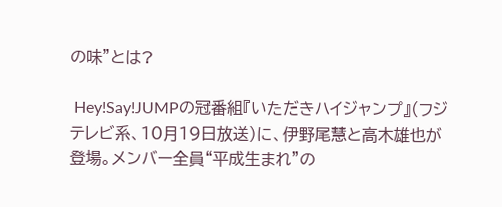の味”とは?

 Hey!Say!JUMPの冠番組『いただきハイジャンプ』(フジテレビ系、10月19日放送)に、伊野尾慧と高木雄也が登場。メンバー全員“平成生まれ”の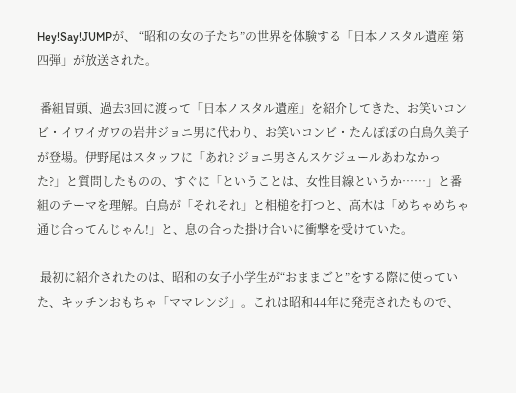Hey!Say!JUMPが、 “昭和の女の子たち”の世界を体験する「日本ノスタル遺産 第四弾」が放送された。

 番組冒頭、過去3回に渡って「日本ノスタル遺産」を紹介してきた、お笑いコンビ・イワイガワの岩井ジョニ男に代わり、お笑いコンビ・たんぽぽの白鳥久美子が登場。伊野尾はスタッフに「あれ? ジョニ男さんスケジュールあわなかった?」と質問したものの、すぐに「ということは、女性目線というか……」と番組のテーマを理解。白鳥が「それそれ」と相槌を打つと、高木は「めちゃめちゃ通じ合ってんじゃん!」と、息の合った掛け合いに衝撃を受けていた。

 最初に紹介されたのは、昭和の女子小学生が“おままごと”をする際に使っていた、キッチンおもちゃ「ママレンジ」。これは昭和44年に発売されたもので、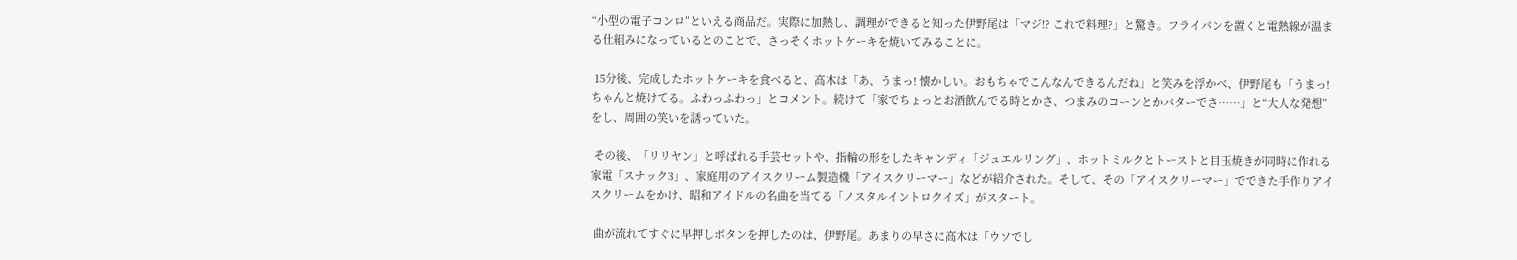“小型の電子コンロ”といえる商品だ。実際に加熱し、調理ができると知った伊野尾は「マジ!? これで料理?」と驚き。フライパンを置くと電熱線が温まる仕組みになっているとのことで、さっそくホットケーキを焼いてみることに。

 15分後、完成したホットケーキを食べると、高木は「あ、うまっ! 懐かしい。おもちゃでこんなんできるんだね」と笑みを浮かべ、伊野尾も「うまっ! ちゃんと焼けてる。ふわっふわっ」とコメント。続けて「家でちょっとお酒飲んでる時とかさ、つまみのコーンとかバターでさ……」と“大人な発想”をし、周囲の笑いを誘っていた。

 その後、「リリヤン」と呼ばれる手芸セットや、指輪の形をしたキャンディ「ジュエルリング」、ホットミルクとトーストと目玉焼きが同時に作れる家電「スナック3」、家庭用のアイスクリーム製造機「アイスクリーマー」などが紹介された。そして、その「アイスクリーマー」でできた手作りアイスクリームをかけ、昭和アイドルの名曲を当てる「ノスタルイントロクイズ」がスタート。

 曲が流れてすぐに早押しボタンを押したのは、伊野尾。あまりの早さに高木は「ウソでし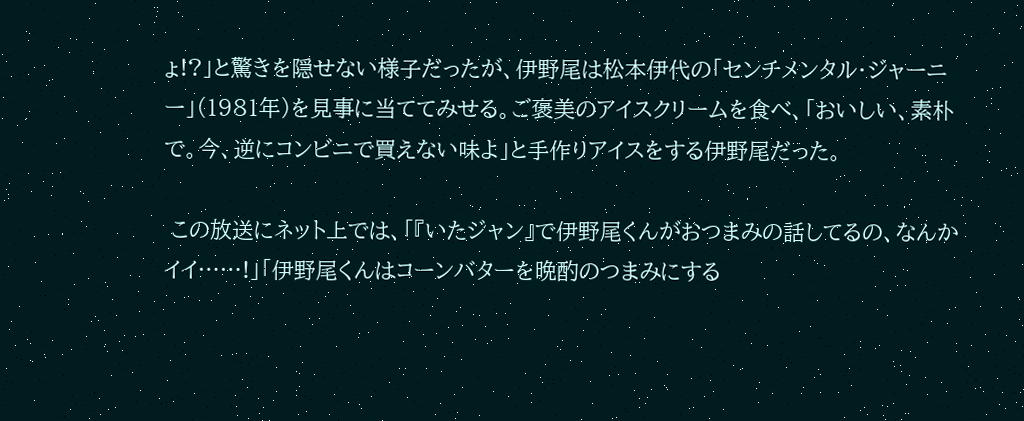ょ!?」と驚きを隠せない様子だったが、伊野尾は松本伊代の「センチメンタル・ジャーニー」(1981年)を見事に当ててみせる。ご褒美のアイスクリームを食べ、「おいしい、素朴で。今、逆にコンビニで買えない味よ」と手作りアイスをする伊野尾だった。

 この放送にネット上では、「『いたジャン』で伊野尾くんがおつまみの話してるの、なんかイイ……!」「伊野尾くんはコーンバターを晩酌のつまみにする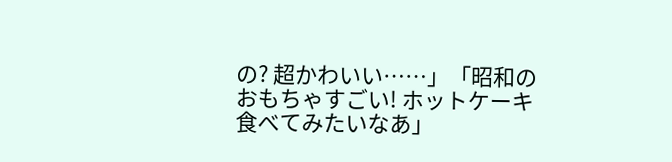の? 超かわいい……」「昭和のおもちゃすごい! ホットケーキ食べてみたいなあ」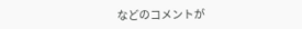などのコメントが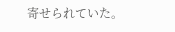寄せられていた。